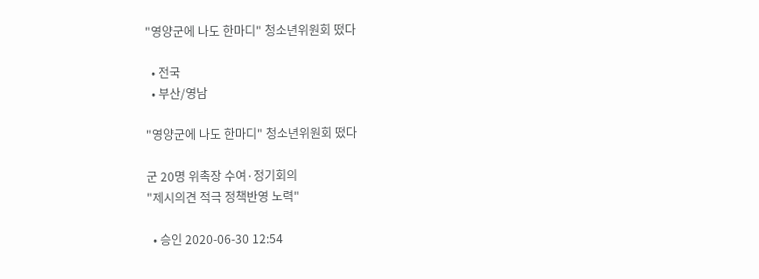"영양군에 나도 한마디" 청소년위원회 떴다

  • 전국
  • 부산/영남

"영양군에 나도 한마디" 청소년위원회 떴다

군 20명 위촉장 수여·정기회의
"제시의견 적극 정책반영 노력"

  • 승인 2020-06-30 12:54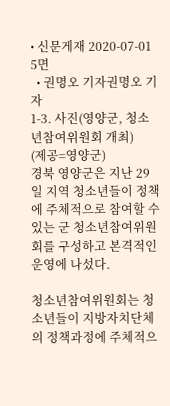• 신문게재 2020-07-01 5면
  • 권명오 기자권명오 기자
1-3. 사진(영양군, 청소년참여위원회 개최)
(제공=영양군)
경북 영양군은 지난 29일 지역 청소년들이 정책에 주체적으로 참여할 수 있는 군 청소년참여위원회를 구성하고 본격적인 운영에 나섰다.

청소년참여위원회는 청소년들이 지방자치단체의 정책과정에 주체적으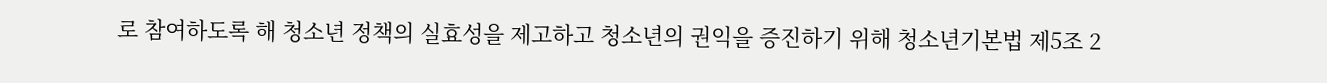로 참여하도록 해 청소년 정책의 실효성을 제고하고 청소년의 권익을 증진하기 위해 청소년기본법 제5조 2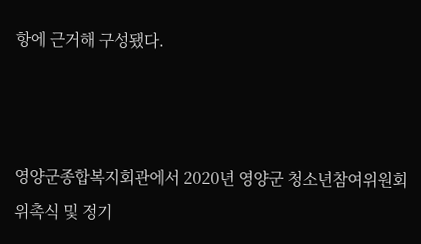항에 근거해 구성됐다.



영양군종합복지회관에서 2020년 영양군 청소년참여위원회 위촉식 및 정기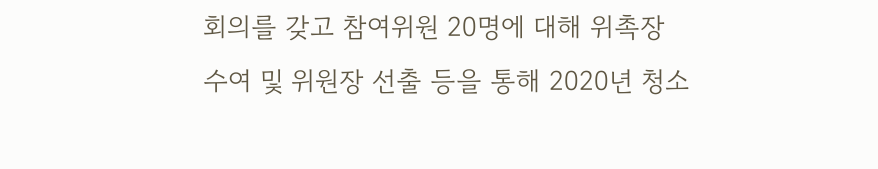회의를 갖고 참여위원 20명에 대해 위촉장 수여 및 위원장 선출 등을 통해 2020년 청소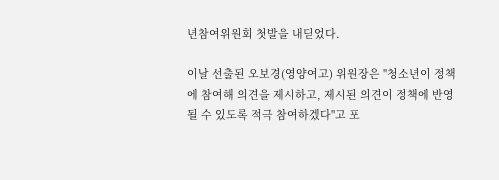년참여위원회 첫발을 내딛었다.

이날 선출된 오보경(영양여고) 위원장은 "청소년이 정책에 참여해 의견을 제시하고, 제시된 의견이 정책에 반영될 수 있도록 적극 참여하겠다"고 포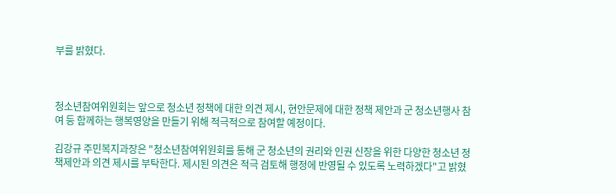부를 밝혔다.



청소년참여위원회는 앞으로 청소년 정책에 대한 의견 제시, 현안문제에 대한 정책 제안과 군 청소년행사 참여 등 함께하는 행복영양을 만들기 위해 적극적으로 참여할 예정이다.

김강규 주민복지과장은 "청소년참여위원회를 통해 군 청소년의 권리와 인권 신장을 위한 다양한 청소년 정책제안과 의견 제시를 부탁한다. 제시된 의견은 적극 검토해 행정에 반영될 수 있도록 노력하겠다"고 밝혔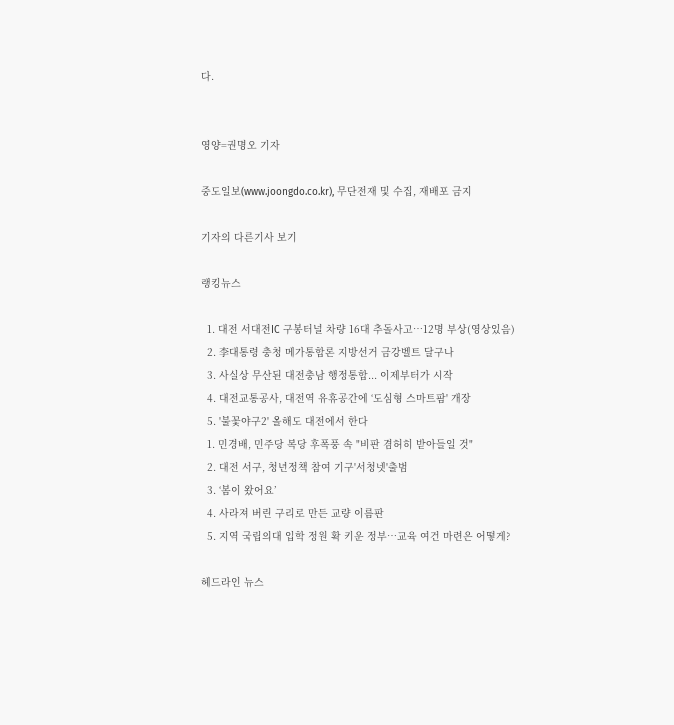다.


영양=권명오 기자

중도일보(www.joongdo.co.kr), 무단전재 및 수집, 재배포 금지

기자의 다른기사 보기

랭킹뉴스

  1. 대전 서대전IC 구봉터널 차량 16대 추돌사고…12명 부상(영상있음)
  2. 李대통령 충청 메가통합론 지방선거 금강벨트 달구나
  3. 사실상 무산된 대전충남 행정통합... 이제부터가 시작
  4. 대전교통공사, 대전역 유휴공간에 ‘도심형 스마트팜' 개장
  5. '불꽃야구2' 올해도 대전에서 한다
  1. 민경배, 민주당 복당 후폭풍 속 "비판 겸허히 받아들일 것"
  2. 대전 서구, 청년정책 참여 기구'서청넷'출범
  3. ‘봄이 왔어요’
  4. 사라져 버린 구리로 만든 교량 이름판
  5. 지역 국립의대 입학 정원 확 키운 정부…교육 여건 마련은 어떻게?

헤드라인 뉴스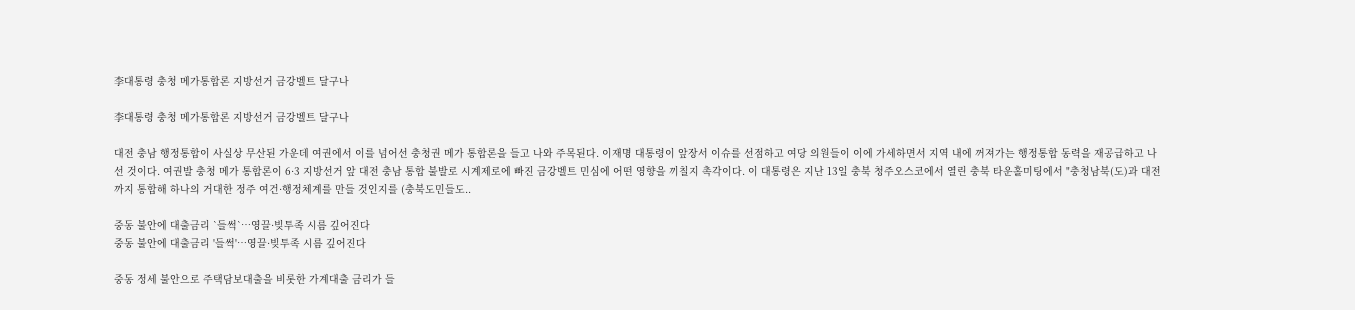李대통령 충청 메가통합론 지방선거 금강벨트 달구나

李대통령 충청 메가통합론 지방선거 금강벨트 달구나

대전 충남 행정통합이 사실상 무산된 가운데 여권에서 이를 넘어선 충청권 메가 통합론을 들고 나와 주목된다. 이재명 대통령이 앞장서 이슈를 선점하고 여당 의원들이 이에 가세하면서 지역 내에 꺼져가는 행정통합 동력을 재공급하고 나선 것이다. 여권발 충청 메가 통합론이 6·3 지방선거 앞 대전 충남 통합 불발로 시계제로에 빠진 금강벨트 민심에 어떤 영향을 끼칠지 촉각이다. 이 대통령은 지난 13일 충북 청주오스코에서 열린 충북 타운홀미팅에서 "충청남북(도)과 대전까지 통합해 하나의 거대한 정주 여건·행정체계를 만들 것인지를 (충북도민들도..

중동 불안에 대출금리 `들썩`…영끌·빚투족 시름 깊어진다
중동 불안에 대출금리 '들썩'…영끌·빚투족 시름 깊어진다

중동 정세 불안으로 주택담보대출을 비롯한 가계대출 금리가 들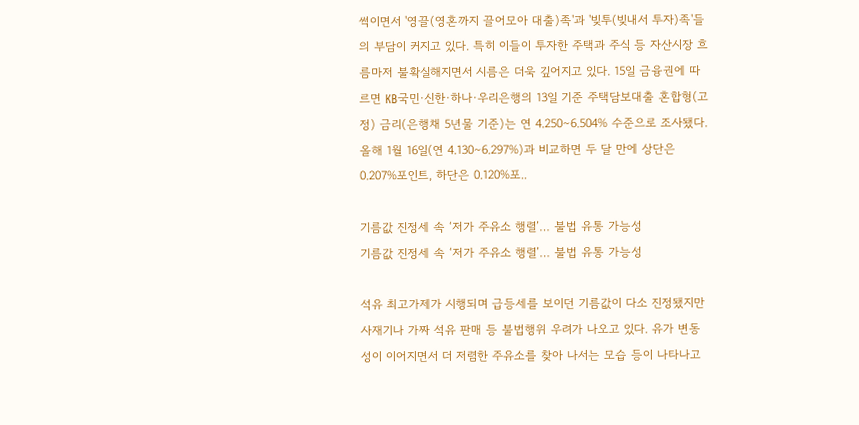썩이면서 '영끌(영혼까지 끌어모아 대출)족'과 '빚투(빚내서 투자)족'들의 부담이 커지고 있다. 특히 이들이 투자한 주택과 주식 등 자산시장 흐름마저 불확실해지면서 시름은 더욱 깊어지고 있다. 15일 금융권에 따르면 KB국민·신한·하나·우리은행의 13일 기준 주택담보대출 혼합형(고정) 금리(은행채 5년물 기준)는 연 4.250∼6.504% 수준으로 조사됐다. 올해 1월 16일(연 4.130∼6.297%)과 비교하면 두 달 만에 상단은 0.207%포인트, 하단은 0.120%포..

기름값 진정세 속 ‘저가 주유소 행렬’… 불법 유통 가능성
기름값 진정세 속 ‘저가 주유소 행렬’… 불법 유통 가능성

석유 최고가제가 시행되며 급등세를 보이던 기름값이 다소 진정됐지만 사재기나 가짜 석유 판매 등 불법행위 우려가 나오고 있다. 유가 변동성이 이어지면서 더 저렴한 주유소를 찾아 나서는 모습 등이 나타나고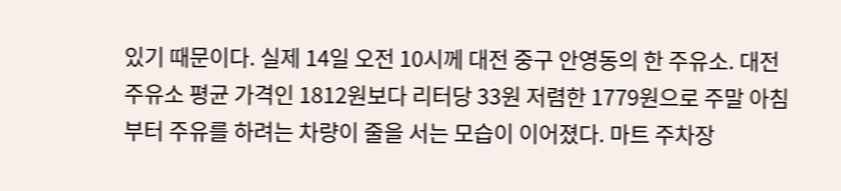있기 때문이다. 실제 14일 오전 10시께 대전 중구 안영동의 한 주유소. 대전 주유소 평균 가격인 1812원보다 리터당 33원 저렴한 1779원으로 주말 아침부터 주유를 하려는 차량이 줄을 서는 모습이 이어졌다. 마트 주차장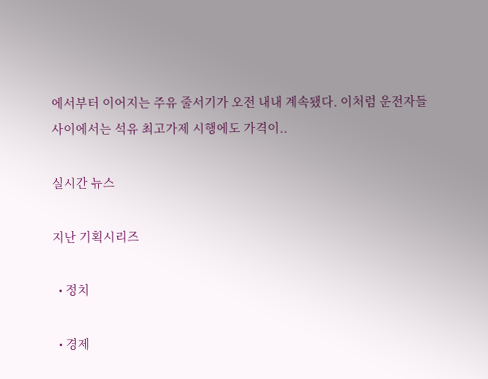에서부터 이어지는 주유 줄서기가 오전 내내 계속됐다. 이처럼 운전자들 사이에서는 석유 최고가제 시행에도 가격이..

실시간 뉴스

지난 기획시리즈

  • 정치

  • 경제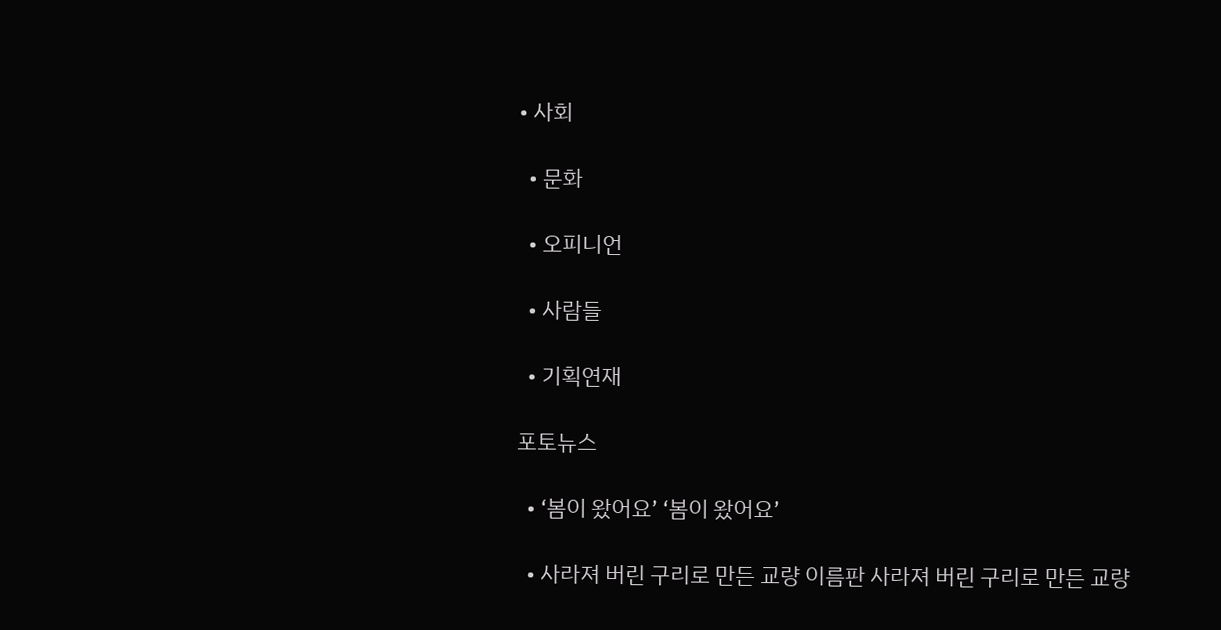• 사회

  • 문화

  • 오피니언

  • 사람들

  • 기획연재

포토뉴스

  • ‘봄이 왔어요’ ‘봄이 왔어요’

  • 사라져 버린 구리로 만든 교량 이름판 사라져 버린 구리로 만든 교량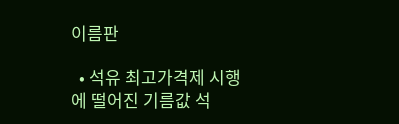이름판

  • 석유 최고가격제 시행에 떨어진 기름값 석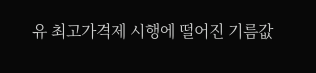유 최고가격제 시행에 떨어진 기름값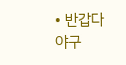• 반갑다 야구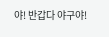야! 반갑다 야구야!